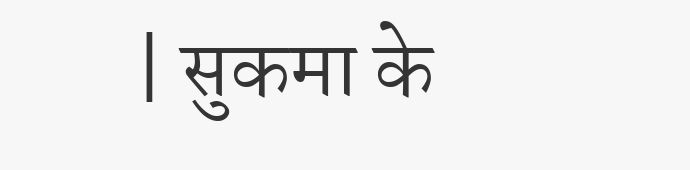| सुकमा के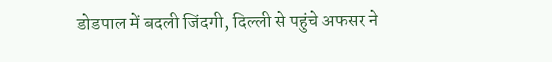डोडपाल में बदली जिंदगी, दिल्ली से पहुंचे अफसर ने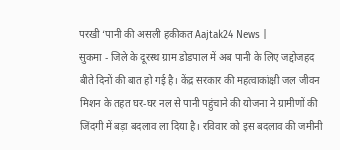परखी ‘पानी की असली हकीकत Aajtak24 News |
सुकमा - जिले के दूरस्थ ग्राम डोडपाल में अब पानी के लिए जद्दोजहद बीते दिनों की बात हो गई है। केंद्र सरकार की महत्वाकांक्षी जल जीवन मिशन के तहत घर-घर नल से पानी पहुंचाने की योजना ने ग्रामीणों की जिंदगी में बड़ा बदलाव ला दिया है। रविवार को इस बदलाव की जमीनी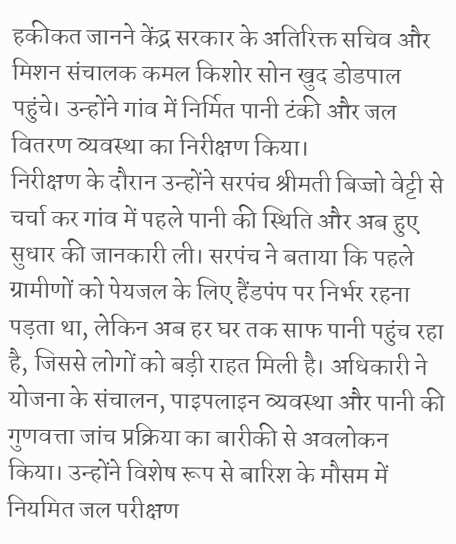हकीकत जानने केंद्र सरकार के अतिरिक्त सचिव और मिशन संचालक कमल किशोर सोन खुद डोडपाल पहुंचे। उन्होंने गांव में निर्मित पानी टंकी और जल वितरण व्यवस्था का निरीक्षण किया।
निरीक्षण के दौरान उन्होंने सरपंच श्रीमती बिज्जो वेट्टी से चर्चा कर गांव में पहले पानी की स्थिति और अब हुए सुधार की जानकारी ली। सरपंच ने बताया कि पहले ग्रामीणों को पेयजल के लिए हैंडपंप पर निर्भर रहना पड़ता था, लेकिन अब हर घर तक साफ पानी पहुंच रहा है, जिससे लोगों को बड़ी राहत मिली है। अधिकारी ने योजना के संचालन, पाइपलाइन व्यवस्था और पानी की गुणवत्ता जांच प्रक्रिया का बारीकी से अवलोकन किया। उन्होंने विशेष रूप से बारिश के मौसम में नियमित जल परीक्षण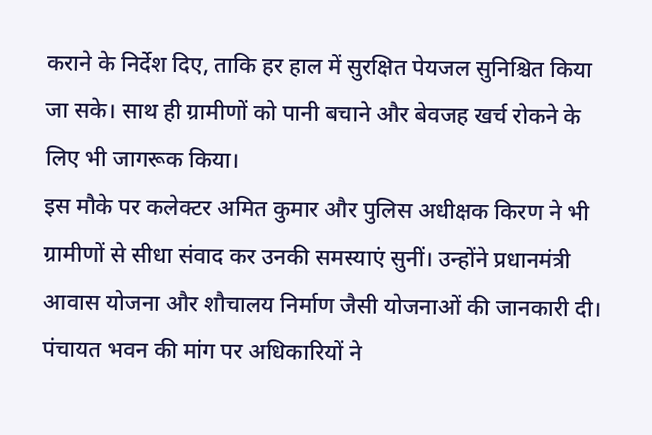कराने के निर्देश दिए, ताकि हर हाल में सुरक्षित पेयजल सुनिश्चित किया जा सके। साथ ही ग्रामीणों को पानी बचाने और बेवजह खर्च रोकने के लिए भी जागरूक किया।
इस मौके पर कलेक्टर अमित कुमार और पुलिस अधीक्षक किरण ने भी ग्रामीणों से सीधा संवाद कर उनकी समस्याएं सुनीं। उन्होंने प्रधानमंत्री आवास योजना और शौचालय निर्माण जैसी योजनाओं की जानकारी दी। पंचायत भवन की मांग पर अधिकारियों ने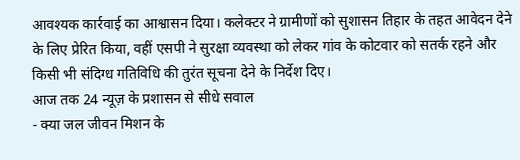आवश्यक कार्रवाई का आश्वासन दिया। कलेक्टर ने ग्रामीणों को सुशासन तिहार के तहत आवेदन देने के लिए प्रेरित किया, वहीं एसपी ने सुरक्षा व्यवस्था को लेकर गांव के कोटवार को सतर्क रहने और किसी भी संदिग्ध गतिविधि की तुरंत सूचना देने के निर्देश दिए।
आज तक 24 न्यूज़ के प्रशासन से सीधे सवाल
- क्या जल जीवन मिशन के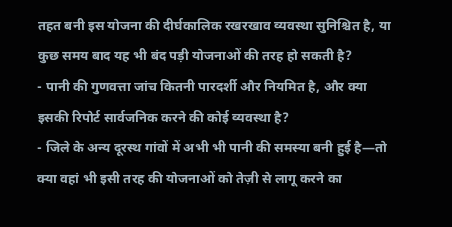तहत बनी इस योजना की दीर्घकालिक रखरखाव व्यवस्था सुनिश्चित है, या कुछ समय बाद यह भी बंद पड़ी योजनाओं की तरह हो सकती है?
- पानी की गुणवत्ता जांच कितनी पारदर्शी और नियमित है, और क्या इसकी रिपोर्ट सार्वजनिक करने की कोई व्यवस्था है?
- जिले के अन्य दूरस्थ गांवों में अभी भी पानी की समस्या बनी हुई है—तो क्या वहां भी इसी तरह की योजनाओं को तेज़ी से लागू करने का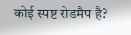कोई स्पष्ट रोडमैप है?